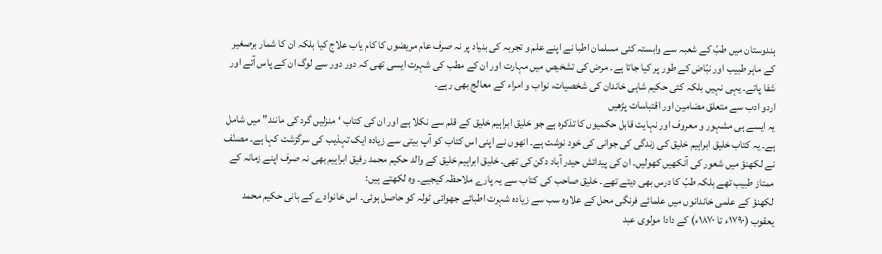ہندوستان میں طبّ کے شعبہ سے وابستہ کئی مسلمان اطبا نے اپنے علم و تجربہ کی بنیاد پر نہ صرف عام مریضوں کا کام یاب علاج کیا بلکہ ان کا شمار برصغیر کے ماہر طبیب اور نبّاض کے طور پر کیا جاتا ہے۔ مرض کی تشخیص میں مہارت اور ان کے مطب کی شہرت ایسی تھی کہ دور دور سے لوگ ان کے پاس آتے اور شفا پاتے۔ یہی نہیں بلکہ کئی حکیم شاہی خاندان کی شخصیات، نواب و امراء کے معالج بھی رہے۔
اردو ادب سے متعلق مضامین اور اقتباسات پڑھیں
یہ ایسے ہی مشہور و معروف اور نہایت قابل حکمیوں کا تذکرہ ہے جو خلیق ابراہیم خلیق کے قلم سے نکلا ہے اور ان کی کتاب ‘منزلیں گرد کی مانند” میں شامل ہے۔ یہ کتاب خلیق ابراہیم خلیق کی زندگی کی جوانی کی خود نوشت ہے۔ انھوں نے اپنی اس کتاب کو آپ بیتی سے زیادہ ایک تہذیب کی سرگزشت کہا ہے۔ مصنّف نے لکھنؤ میں شعور کی آنکھیں کھولیں۔ ان کی پیدائش حیدر آباد دکن کی تھی۔ خلیق ابراہیم خلیق کے والد حکیم محمد رفیق ابراہیم بھی نہ صرف اپنے زمانہ کے ممتاز طبیب تھے بلکہ طبّ کا درس بھی دیتے تھے۔ خلیق صاحب کی کتاب سے یہ پارے ملاحظہ کیجیے۔ وہ لکھتے ہیں:
لکھنؤ کے علمی خاندانوں میں علمائے فرنگی محل کے علاوہ سب سے زیادہ شہرت اطبائے جھوائی ٹولہ کو حاصل ہوئی۔ اس خانوادے کے بانی حکیم محمد یعقوب (۱۷۹۰ء تا ۱۸۷۰ء) کے دادا مولوی عبد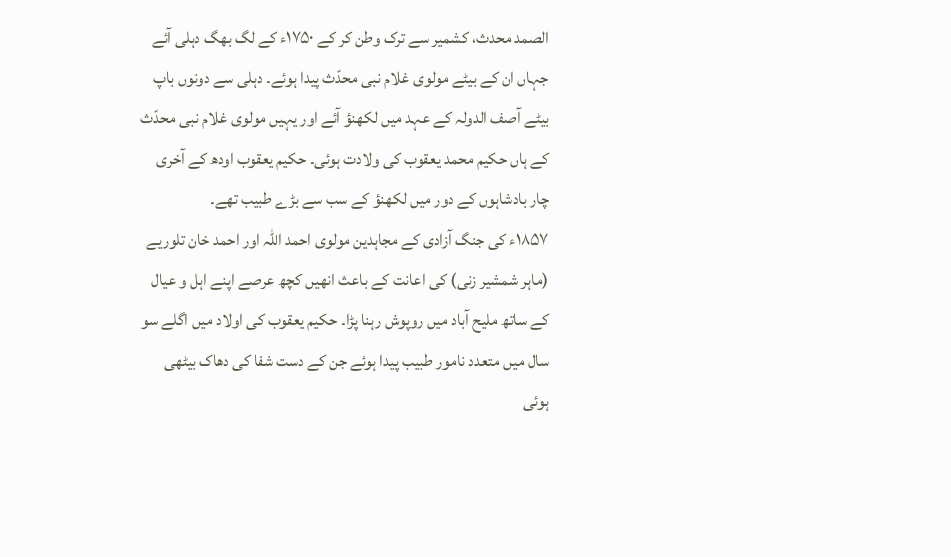الصمد محدث، کشمیر سے ترک وطن کر کے ۱۷۵۰ء کے لگ بھگ دہلی آئے جہاں ان کے بیٹے مولوی غلام نبی محدّث پیدا ہوئے۔ دہلی سے دونوں باپ بیٹے آصف الدولہ کے عہد میں لکھنؤ آئے اور یہیں مولوی غلام نبی محدّث کے ہاں حکیم محمد یعقوب کی ولادت ہوئی۔ حکیم یعقوب اودھ کے آخری چار بادشاہوں کے دور میں لکھنؤ کے سب سے بڑے طبیب تھے۔
۱۸۵۷ء کی جنگ آزادی کے مجاہدین مولوی احمد اللہ اور احمد خان تلوریے (ماہر شمشیر زنی) کی اعانت کے باعث انھیں کچھ عرصے اپنے اہل و عیال کے ساتھ ملیح آباد میں روپوش رہنا پڑا۔ حکیم یعقوب کی اولاد میں اگلے سو سال میں متعدد نامور طبیب پیدا ہوئے جن کے دست شفا کی دھاک بیٹھی ہوئی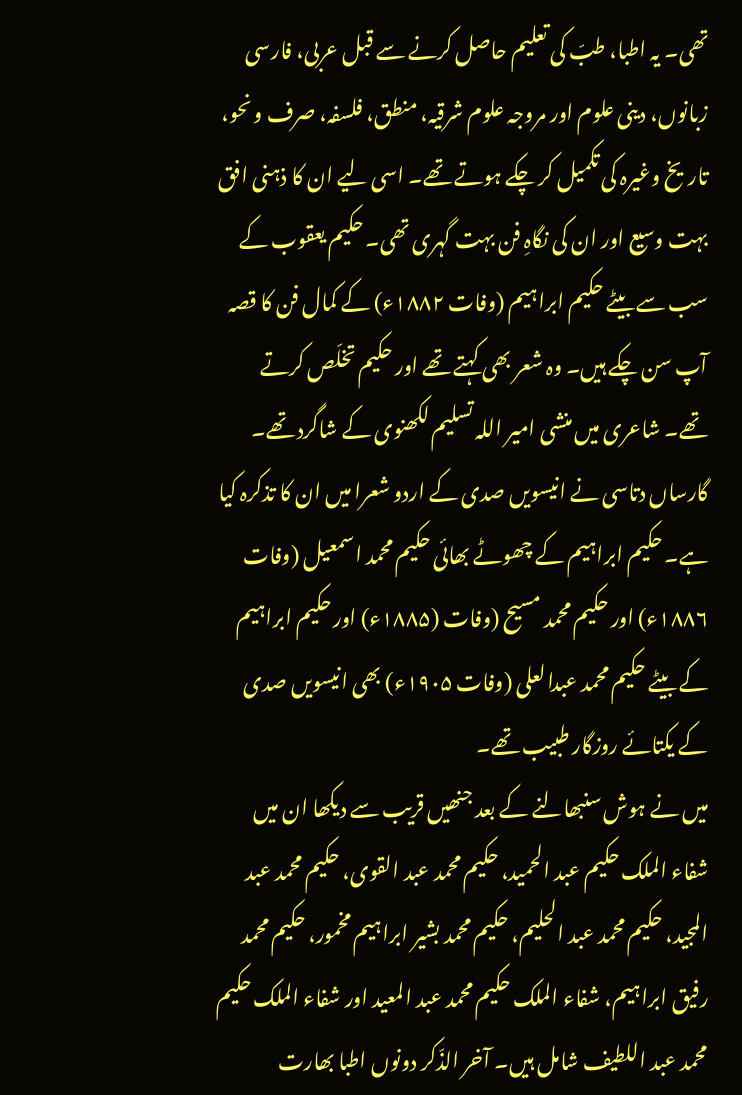تھی۔ یہ اطبا، طبّ کی تعلیم حاصل کرنے سے قبل عربی، فارسی زبانوں، دینی علوم اور مروجہ علوم شرقیہ، منطق، فلسفہ، صرف و نحو، تاریخ وغیرہ کی تکمیل کر چکے ہوتے تھے۔ اسی لیے ان کا ذہنی افق بہت وسیع اور ان کی نگاہِ فن بہت گہری تھی۔ حکیم یعقوب کے سب سے بیٹے حکیم ابراہیم (وفات ۱۸۸۲ء) کے کمال فن کا قصہ آپ سن چکے ہیں۔ وہ شعر بھی کہتے تھے اور حکیم تخلّص کرتے تھے۔ شاعری میں منشی امیر اللہ تسلیم لکھنوی کے شاگرد تھے۔ گارساں دتاسی نے انیسویں صدی کے اردو شعرا میں ان کا تذکرہ کیا ہے۔ حکیم ابراہیم کے چھوٹے بھائی حکیم محمد اسمعیل (وفات ۱۸۸۶ء) اور حکیم محمد مسیح (وفات (۱۸۸۵ء) اور حکیم ابراہیم کے بیٹے حکیم محمد عبدالعلی (وفات ۱۹۰۵ء) بھی انیسویں صدی کے یکتائے روزگار طبیب تھے۔
میں نے ہوش سنبھالنے کے بعد جنھیں قریب سے دیکھا ان میں شفاء الملک حکیم عبد الحمید، حکیم محمد عبد القوی، حکیم محمد عبد المجيد، حکیم محمد عبد الحلیم، حکیم محمد بشیر ابراہیم مخمور، حکیم محمد رفیق ابراہیم، شفاء الملک حکیم محمد عبد المعید اور شفاء الملک حکیم محمد عبد اللطیف شامل ہیں۔ آخر الذّکر دونوں اطبا بھارت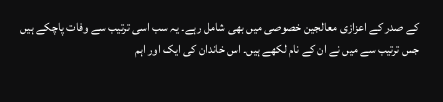کے صدر کے اعزازی معالجین خصوصی میں بھی شامل رہے۔ یہ سب اسی ترتیب سے وفات پاچکے ہیں جس ترتیب سے میں نے ان کے نام لکھے ہیں۔ اس خاندان کی ایک اور اہم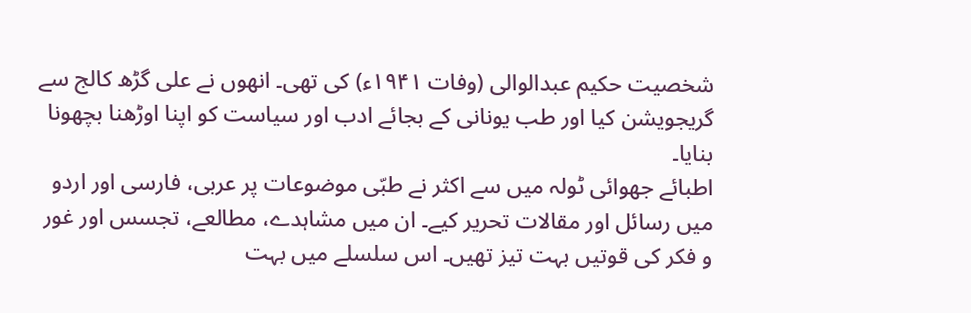شخصیت حکیم عبدالوالی (وفات ۱۹۴۱ء) کی تھی۔ انھوں نے علی گڑھ کالج سے گریجویشن کیا اور طب یونانی کے بجائے ادب اور سیاست کو اپنا اوڑھنا بچھونا بنایا۔
اطبائے جھوائی ٹولہ میں سے اکثر نے طبّی موضوعات پر عربی، فارسی اور اردو میں رسائل اور مقالات تحریر کیے۔ ان میں مشاہدے، مطالعے، تجسس اور غور و فکر کی قوتیں بہت تیز تھیں۔ اس سلسلے میں بہت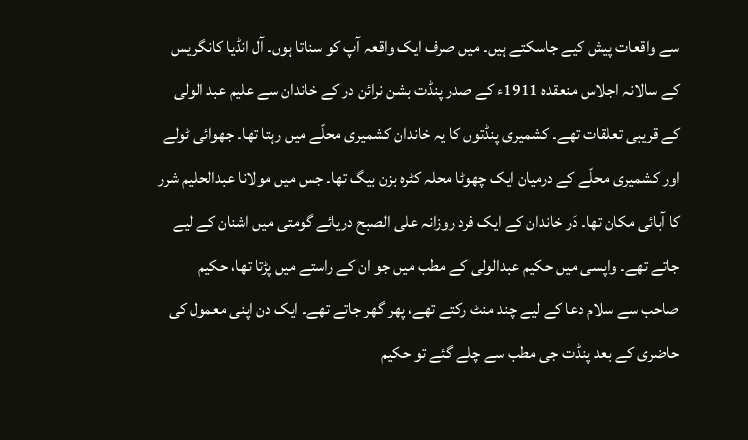سے واقعات پیش کیے جاسکتے ہیں۔ میں صرف ایک واقعہ آپ کو سناتا ہوں۔ آل انڈیا کانگریس کے سالانہ اجلاس منعقدہ 1911ء کے صدر پنڈت بشن نرائن در کے خاندان سے علیم عبد الولی کے قریبی تعلقات تھے۔ کشمیری پنڈتوں کا یہ خاندان کشمیری محلّے میں رہتا تھا۔ جھوائی ٹولے اور کشمیری محلّے کے درمیان ایک چھوٹا محلہ کٹرہ بزن بیگ تھا۔ جس میں مولانا عبدالحلیم شرر کا آبائی مکان تھا۔ دَر خاندان کے ایک فرد روزانہ علی الصبح دریائے گومتی میں اشنان کے لیے جاتے تھے۔ واپسی میں حکیم عبدالولی کے مطب میں جو ان کے راستے میں پڑتا تھا، حکیم صاحب سے سلام دعا کے لیے چند منٹ رکتے تھے، پھر گھر جاتے تھے۔ ایک دن اپنی معمول کی حاضری کے بعد پنڈت جی مطب سے چلے گئے تو حکیم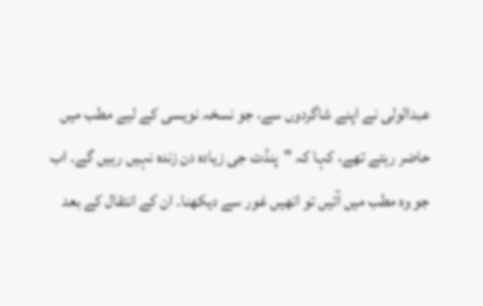عبدالولی نے اپنے شاگردوں سے، جو نسخہ نویسی کے لیے مطب میں حاضر رہتے تھے، کہا کہ "پنڈت جی زیادہ دن زندہ نہیں رہیں گے۔ اب جو وہ مطب میں آئیں تو انھیں غور سے دیکھنا۔ ان کے انتقال کے بعد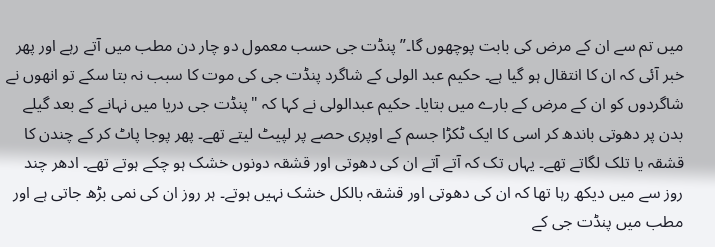میں تم سے ان کے مرض کی بابت پوچھوں گا۔” پنڈت جی حسب معمول دو چار دن مطب میں آتے رہے اور پھر خبر آئی کہ ان کا انتقال ہو گیا ہے۔ حکیم عبد الولی کے شاگرد پنڈت جی کی موت کا سبب نہ بتا سکے تو انھوں نے شاگردوں کو ان کے مرض کے بارے میں بتایا۔ حکیم عبدالولی نے کہا کہ "پنڈت جی دریا میں نہانے کے بعد گیلے بدن پر دھوتی باندھ کر اسی کا ایک ٹکڑا جسم کے اوپری حصے پر لپیٹ لیتے تھے۔ پھر پوجا پاٹ کر کے چندن کا قشقہ یا تلک لگاتے تھے۔ یہاں تک کہ آتے آتے ان کی دھوتی اور قشقہ دونوں خشک ہو چکے ہوتے تھے۔ ادھر چند روز سے میں دیکھ رہا تھا کہ ان کی دھوتی اور قشقہ بالکل خشک نہیں ہوتے۔ ہر روز ان کی نمی بڑھ جاتی ہے اور مطب میں پنڈت جی کے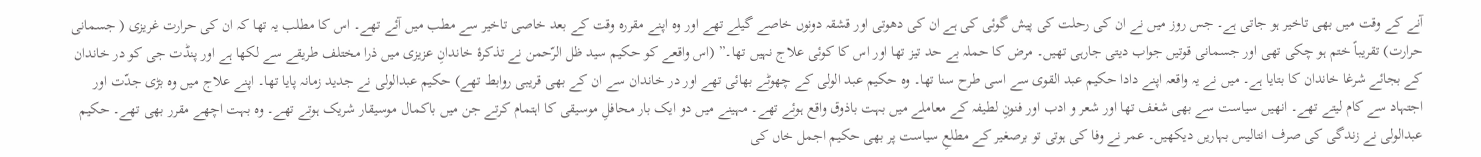آنے کے وقت میں بھی تاخیر ہو جاتی ہے۔ جس روز میں نے ان کی رحلت کی پیش گوئی کی ہے ان کی دھوتی اور قشقہ دونوں خاصے گیلے تھے اور وہ اپنے مقررہ وقت کے بعد خاصی تاخیر سے مطب میں آئے تھے۔ اس کا مطلب یہ تھا کہ ان کی حرارت غریزی ( جسمانی حرارت) تقریباً ختم ہو چکی تھی اور جسمانی قوتیں جواب دیتی جارہی تھیں۔ مرض کا حملہ بے حد تیز تھا اور اس کا کوئی علاج نہیں تھا۔” (اس واقعے کو حکیم سید ظل الرّحمن نے تذکرۂ خاندانِ عزیزی میں ذرا مختلف طریقے سے لکھا ہے اور پنڈت جی کو در خاندان کے بجائے شرغا خاندان کا بتایا ہے۔ میں نے یہ واقعہ اپنے دادا حکیم عبد القوی سے اسی طرح سنا تھا۔ وہ حکیم عبد الولی کے چھوٹے بھائی تھے اور در خاندان سے ان کے بھی قریبی روابط تھے) حکیم عبدالولی نے جدید زمانہ پایا تھا۔ اپنے علاج میں وہ بڑی جدّت اور اجتہاد سے کام لیتے تھے۔ انھیں سیاست سے بھی شغف تھا اور شعر و ادب اور فنونِ لطیفہ کے معاملے میں بہت باذوق واقع ہوئے تھے۔ مہینے میں دو ایک بار محافلِ موسیقی کا اہتمام کرتے جن میں باکمال موسیقار شریک ہوتے تھے۔ وہ بہت اچھے مقرر بھی تھے۔ حکیم عبدالولی نے زندگی کی صرف انتالیس بہاریں دیکھیں۔ عمر نے وفا کی ہوتی تو برصغیر کے مطلعِ سیاست پر بھی حکیم اجمل خاں کی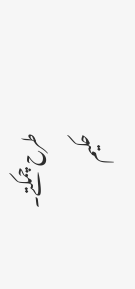طرح چمکتے۔
حکیم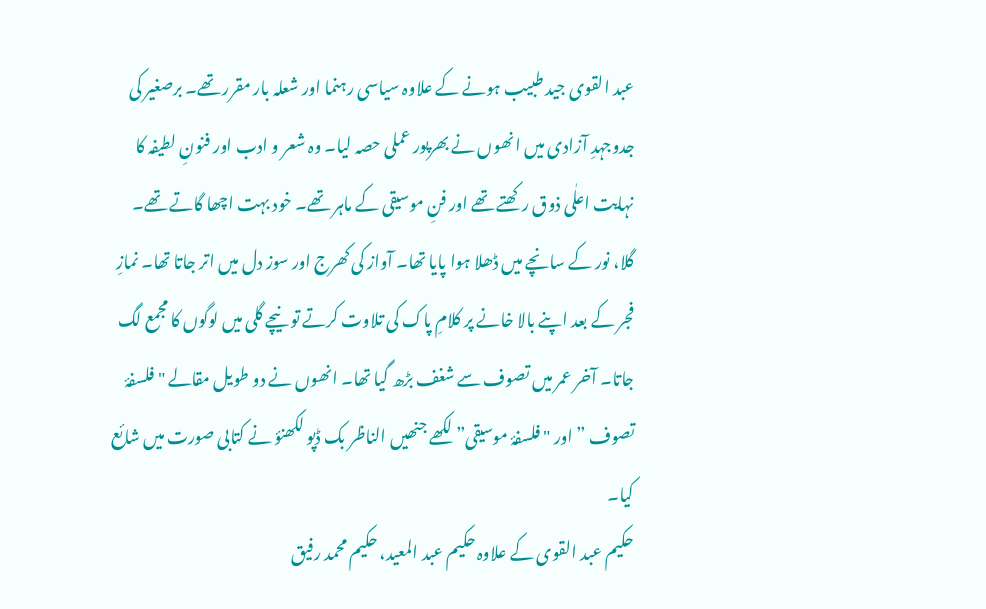عبد القوی جید طبیب ہونے کے علاوہ سیاسی رہنما اور شعلہ بار مقرر تھے۔ برصغیر کی جدوجہدِ آزادی میں انھوں نے بھرپور عملی حصہ لیا۔ وہ شعر و ادب اور فنونِ لطیفہ کا نہایت اعلٰی ذوق رکھتے تھے اور فنِ موسیقی کے ماہر تھے۔ خود بہت اچھا گاتے تھے۔ گلا، نور کے سانچے میں ڈھلا ہوا پایا تھا۔ آواز کی کھرج اور سوز دل میں اتر جاتا تھا۔ نمازِ فجر کے بعد اپنے بالا خانے پر کلامِ پاک کی تلاوت کرتے تو نیچے گلی میں لوگوں کا مجمع لگ جاتا۔ آخر عمر میں تصوف سے شغف بڑھ گیا تھا۔ انھوں نے دو طویل مقالے "فلسفۂ تصوف ” اور "فلسفۂ موسیقی” لکھے جنھیں الناظر بک ڈپو لکھنؤ نے کتابی صورت میں شائع کیا۔
حکیم عبد القوی کے علاوہ حکیم عبد المعید، حکیم محمد رفیق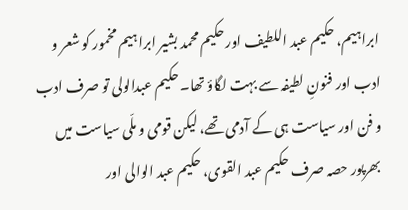ابراہیم، حکیم عبد اللطیف اور حکیم محمد بشیر ابراہیم مخمور کو شعر و ادب اور فنونِ لطیفہ سے بہت لگاؤ تھا۔ حکیم عبدالولی تو صرف ادب و فن اور سیاست ہی کے آدمی تھے، لیکن قومی و ملّی سیاست میں بھرپور حصہ صرف حکیم عبد القوی، حکیم عبد الوالی اور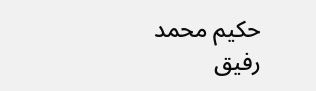حکیم محمد رفیق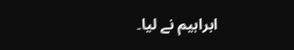ابراہیم نے لیا۔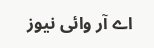اے آر وائی نیوز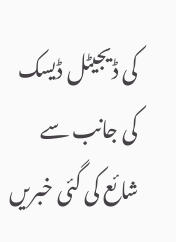کی ڈیجیٹل ڈیسک کی جانب سے شائع کی گئی خبریں